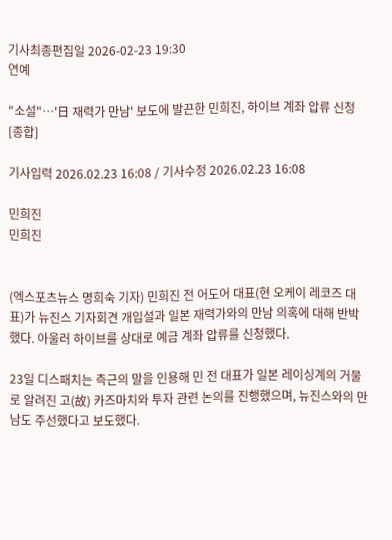기사최종편집일 2026-02-23 19:30
연예

"소설"…'日 재력가 만남' 보도에 발끈한 민희진, 하이브 계좌 압류 신청 [종합]

기사입력 2026.02.23 16:08 / 기사수정 2026.02.23 16:08

민희진
민희진


(엑스포츠뉴스 명희숙 기자) 민희진 전 어도어 대표(현 오케이 레코즈 대표)가 뉴진스 기자회견 개입설과 일본 재력가와의 만남 의혹에 대해 반박했다. 아울러 하이브를 상대로 예금 계좌 압류를 신청했다.

23일 디스패치는 측근의 말을 인용해 민 전 대표가 일본 레이싱계의 거물로 알려진 고(故) 카즈마치와 투자 관련 논의를 진행했으며, 뉴진스와의 만남도 주선했다고 보도했다.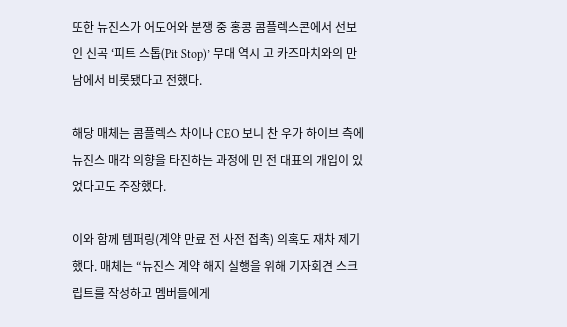또한 뉴진스가 어도어와 분쟁 중 홍콩 콤플렉스콘에서 선보인 신곡 ‘피트 스톱(Pit Stop)’ 무대 역시 고 카즈마치와의 만남에서 비롯됐다고 전했다.

해당 매체는 콤플렉스 차이나 CEO 보니 찬 우가 하이브 측에 뉴진스 매각 의향을 타진하는 과정에 민 전 대표의 개입이 있었다고도 주장했다.

이와 함께 템퍼링(계약 만료 전 사전 접촉) 의혹도 재차 제기했다. 매체는 “뉴진스 계약 해지 실행을 위해 기자회견 스크립트를 작성하고 멤버들에게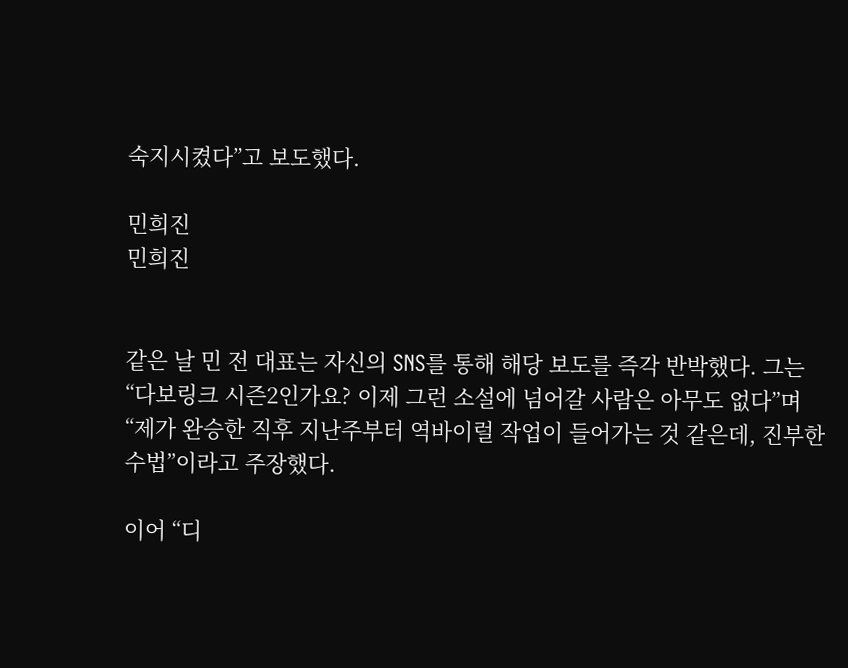숙지시켰다”고 보도했다.

민희진
민희진


같은 날 민 전 대표는 자신의 SNS를 통해 해당 보도를 즉각 반박했다. 그는 “다보링크 시즌2인가요? 이제 그런 소설에 넘어갈 사람은 아무도 없다”며 “제가 완승한 직후 지난주부터 역바이럴 작업이 들어가는 것 같은데, 진부한 수법”이라고 주장했다.

이어 “디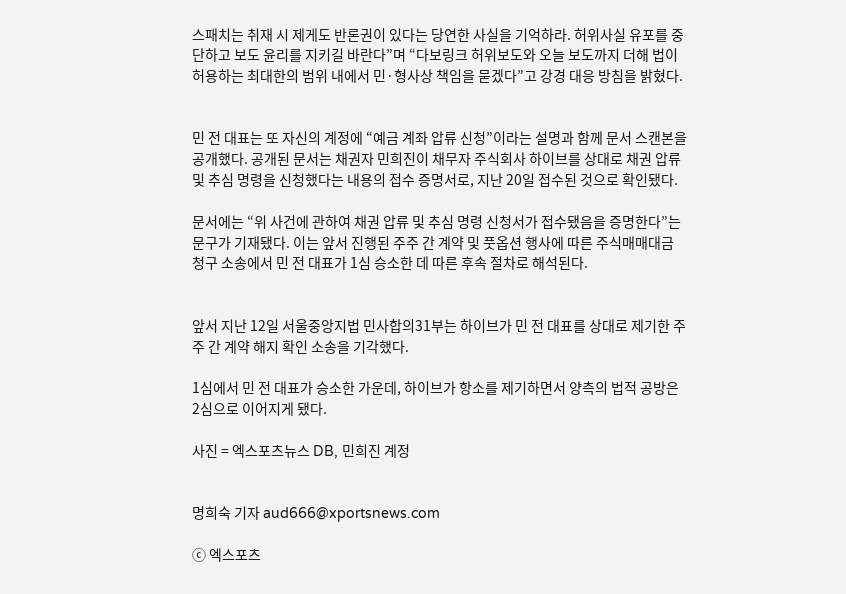스패치는 취재 시 제게도 반론권이 있다는 당연한 사실을 기억하라. 허위사실 유포를 중단하고 보도 윤리를 지키길 바란다”며 “다보링크 허위보도와 오늘 보도까지 더해 법이 허용하는 최대한의 범위 내에서 민·형사상 책임을 묻겠다”고 강경 대응 방침을 밝혔다.


민 전 대표는 또 자신의 계정에 “예금 계좌 압류 신청”이라는 설명과 함께 문서 스캔본을 공개했다. 공개된 문서는 채권자 민희진이 채무자 주식회사 하이브를 상대로 채권 압류 및 추심 명령을 신청했다는 내용의 접수 증명서로, 지난 20일 접수된 것으로 확인됐다.

문서에는 “위 사건에 관하여 채권 압류 및 추심 명령 신청서가 접수됐음을 증명한다”는 문구가 기재됐다. 이는 앞서 진행된 주주 간 계약 및 풋옵션 행사에 따른 주식매매대금 청구 소송에서 민 전 대표가 1심 승소한 데 따른 후속 절차로 해석된다.


앞서 지난 12일 서울중앙지법 민사합의31부는 하이브가 민 전 대표를 상대로 제기한 주주 간 계약 해지 확인 소송을 기각했다.

1심에서 민 전 대표가 승소한 가운데, 하이브가 항소를 제기하면서 양측의 법적 공방은 2심으로 이어지게 됐다.

사진 = 엑스포츠뉴스 DB, 민희진 계정


명희숙 기자 aud666@xportsnews.com

ⓒ 엑스포츠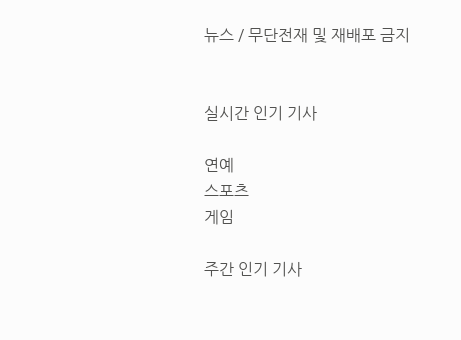뉴스 / 무단전재 및 재배포 금지


실시간 인기 기사

연예
스포츠
게임

주간 인기 기사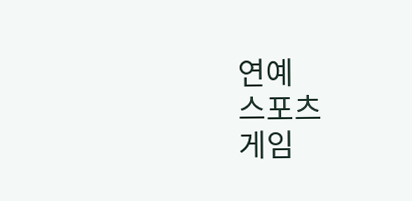연예
스포츠
게임